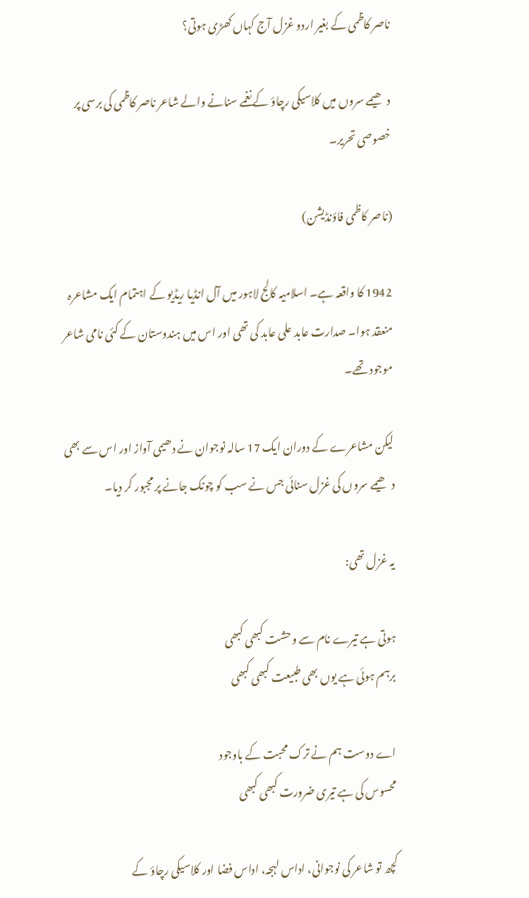ناصر کاظمی کے بغیر اردو غزل آج کہاں کھڑی ہوتی؟

دھیمے سروں میں کلاسیکی رچاؤ کے نغمے سنانے والے شاعر ناصر کاظمی کی برسی پر خصوصی تحریر۔

(ناصر کاظمی فاؤنڈیشن)

1942 کا واقعہ ہے۔ اسلامیہ کالج لاہور میں آل انڈیا ریڈیو کے اہتمام ایک مشاعرہ منعقد ہوا۔ صدارت عابد علی عابد کی تھی اور اس میں ہندوستان کے کئی نامی شاعر موجود تھے۔

لیکن مشاعرے کے دوران ایک 17 سالہ نوجوان نے دھیمی آواز اور اس سے بھی دھیمے سروں کی غزل سنائی جس نے سب کو چونک جانے پر مجبور کر دیا۔

یہ غزل تھی:

ہوتی ہے تیرے نام سے وحشت کبھی کبھی
برہم ہوئی ہے یوں بھی طبیعت کبھی کبھی

اے دوست ہم نے ترک محبت کے باوجود
محسوس کی ہے تیری ضرورت کبھی کبھی

کچھ تو شاعر کی نوجوانی، اداس لہجہ، اداس فضا اور کلاسیکی رچاؤ کے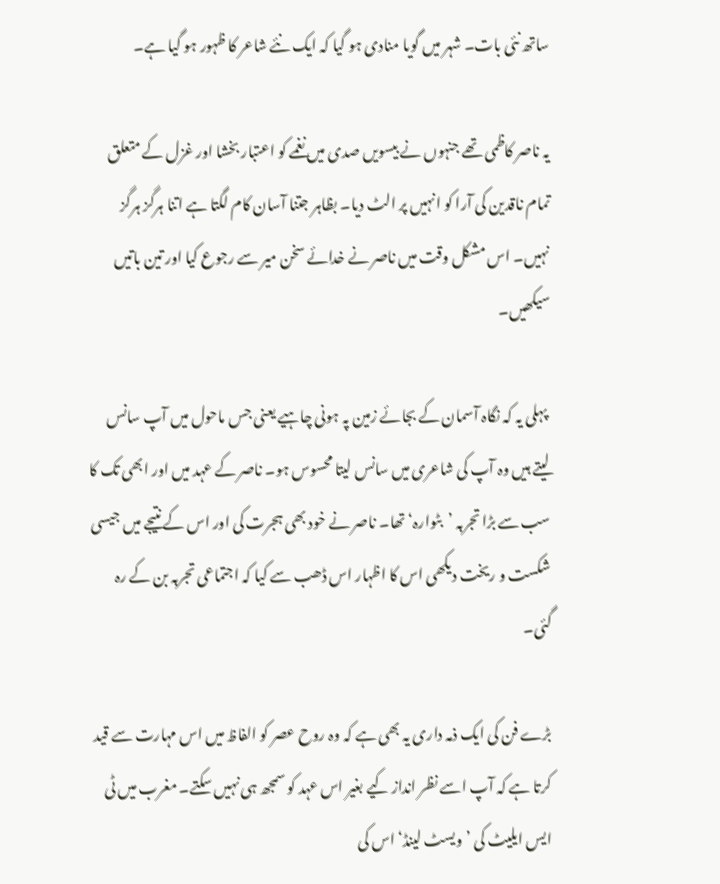ساتھ نئی بات۔ شہر میں گویا منادی ہو گیا کہ ایک نئے شاعر کا ظہور ہو گیا ہے۔

یہ ناصر کاظمی تھے جنہوں نے بیسویں صدی میں نغمے کو اعتبار بخشا اور غزل کے متعلق تمام ناقدین کی آرا کو انہیں پر الٹ دیا۔ بظاہر جتنا آسان کام لگتا ہے اتنا ہرگز ہرگز نہیں۔ اس مشکل وقت میں ناصر نے خدائے سخن میر سے رجوع کیا اور تین باتیں سیکھیں۔

 پہلی یہ کہ نگاہ آسمان کے بجائے زمین پہ ہونی چاہیے یعنی جس ماحول میں آپ سانس لیتے ہیں وہ آپ کی شاعری میں سانس لیتا محسوس ہو۔ ناصر کے عہد میں اور ابھی تک کا سب سے بڑا تجربہ ’بٹوارہ‘ تھا۔ ناصر نے خود بھی ہجرت کی اور اس کے نتیجے میں جیسی شکست و ریخت دیکھی اس کا اظہار اس ڈھب سے کیا کہ اجتماعی تجربہ بن کے رہ گئی۔

بڑے فن کی ایک ذمہ داری یہ بھی ہے کہ وہ روح عصر کو الفاظ میں اس مہارت سے قید کرتا ہے کہ آپ اسے نظر انداز کیے بغیر اس عہد کو سمجھ ہی نہیں سکتے۔ مغرب میں ٹی ایس ایلیٹ کی ’ویسٹ لینڈ‘ اس کی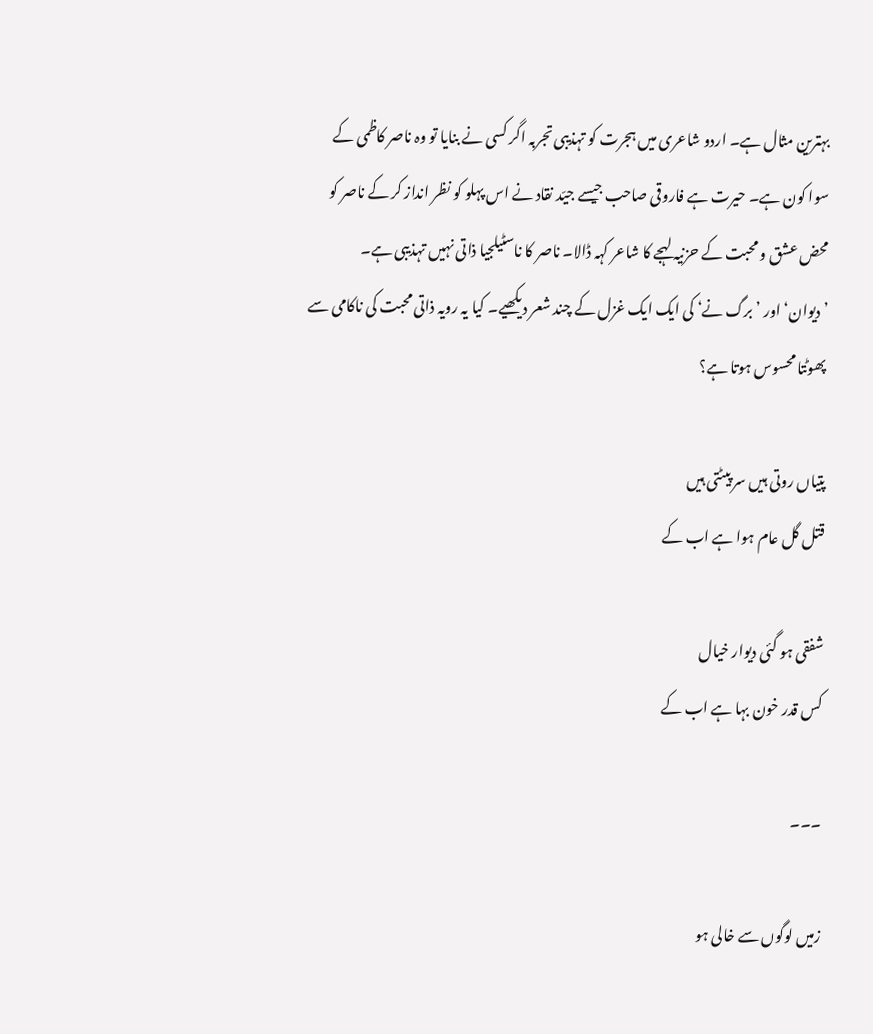بہترین مثال ہے۔ اردو شاعری میں ہجرت کو تہذیبی تجربہ اگر کسی نے بنایا تو وہ ناصر کاظمی کے سوا کون ہے۔ حیرت ہے فاروقی صاحب جیسے جیّد نقاد نے اس پہلو کو نظر انداز کر کے ناصر کو محض عشق و محبت کے حزنیہ لہجے کا شاعر کہہ ڈالا۔ ناصر کا ناسٹیلجیا ذاتی نہیں تہذیبی ہے۔ ’دیوان‘ اور ’برگ نے‘ کی ایک ایک غزل کے چند شعر دیکھیے۔ کیا یہ رویہ ذاتی محبت کی ناکامی سے پھوٹتا محسوس ہوتا ہے؟

پتیاں روتی ہیں سر پیٹتی ہیں
قتل گل عام ہوا ہے اب کے

شفقی ہو گئی دیوار خیال
کس قدر خون بہا ہے اب کے

۔۔۔

زمیں لوگوں سے خالی ہو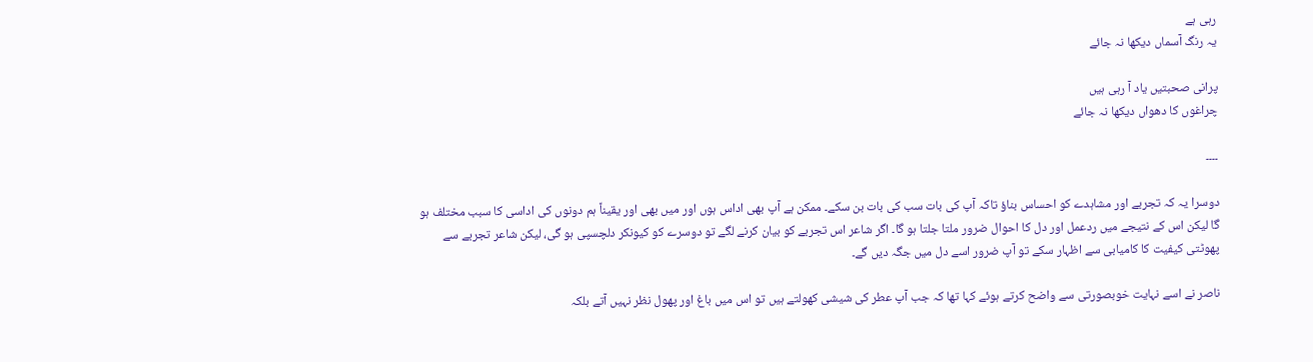رہی ہے
یہ رنگ آسماں دیکھا نہ جائے

پرانی صحبتیں یاد آ رہی ہیں
چراغوں کا دھواں دیکھا نہ جائے

۔۔۔۔

دوسرا یہ کہ تجربے اور مشاہدے کو احساس بناؤ تاکہ آپ کی بات سب کی بات بن سکے۔ ممکن ہے آپ بھی اداس ہوں اور میں بھی اور یقیناً ہم دونوں کی اداسی کا سبب مختلف ہو گا لیکن اس کے نتیجے میں ردعمل اور دل کا احوال ضرور ملتا جلتا ہو گا۔ اگر شاعر اس تجربے کو بیان کرنے لگے تو دوسرے کو کیونکر دلچسپی ہو گی، لیکن شاعر تجربے سے پھوٹتی کیفیت کا کامیابی سے اظہار سکے تو آپ ضرور اسے دل میں جگہ دیں گے۔

ناصر نے اسے نہایت خوبصورتی سے واضح کرتے ہوئے کہا تھا کہ جب آپ عطر کی شیشی کھولتے ہیں تو اس میں باغ اور پھول نظر نہیں آتے بلکہ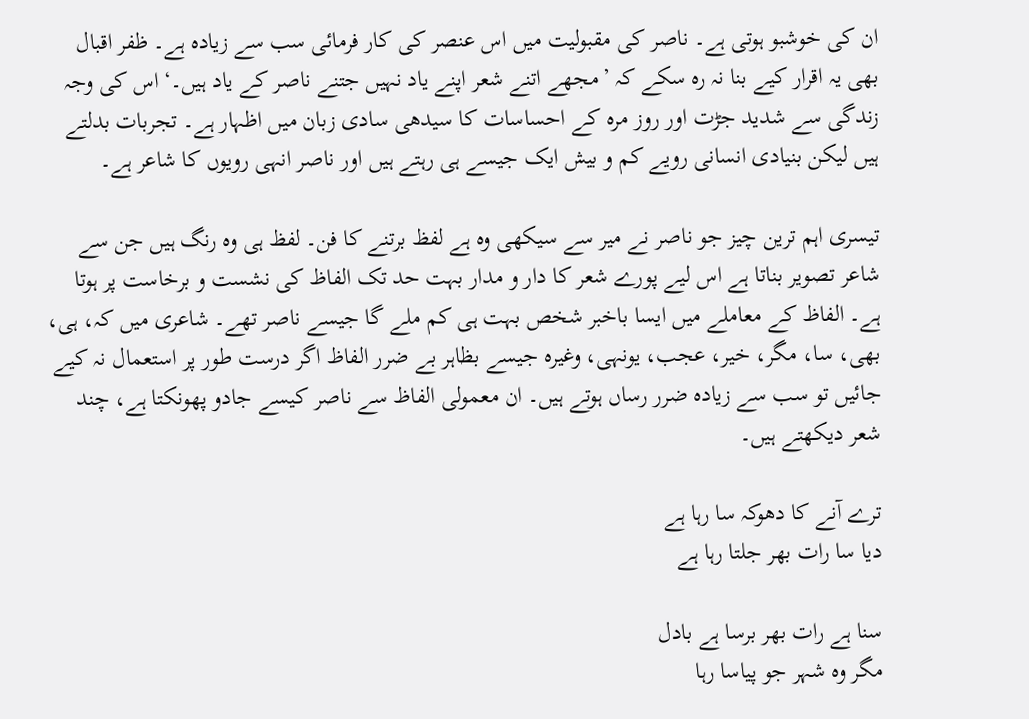ان کی خوشبو ہوتی ہے۔ ناصر کی مقبولیت میں اس عنصر کی کار فرمائی سب سے زیادہ ہے۔ ظفر اقبال بھی یہ اقرار کیے بنا نہ رہ سکے کہ ’مجھے اتنے شعر اپنے یاد نہیں جتنے ناصر کے یاد ہیں۔‘ اس کی وجہ زندگی سے شدید جڑت اور روز مرہ کے احساسات کا سیدھی سادی زبان میں اظہار ہے۔ تجربات بدلتے ہیں لیکن بنیادی انسانی رویے کم و بیش ایک جیسے ہی رہتے ہیں اور ناصر انہی رویوں کا شاعر ہے۔

تیسری اہم ترین چیز جو ناصر نے میر سے سیکھی وہ ہے لفظ برتنے کا فن۔ لفظ ہی وہ رنگ ہیں جن سے شاعر تصویر بناتا ہے اس لیے پورے شعر کا دار و مدار بہت حد تک الفاظ کی نشست و برخاست پر ہوتا ہے۔ الفاظ کے معاملے میں ایسا باخبر شخص بہت ہی کم ملے گا جیسے ناصر تھے۔ شاعری میں کہ، ہی، بھی، سا، مگر، خیر، عجب، یونہی، وغیرہ جیسے بظاہر بے ضرر الفاظ اگر درست طور پر استعمال نہ کیے جائیں تو سب سے زیادہ ضرر رساں ہوتے ہیں۔ ان معمولی الفاظ سے ناصر کیسے جادو پھونکتا ہے، چند شعر دیکھتے ہیں۔

ترے آنے کا دھوکہ سا رہا ہے
دیا سا رات بھر جلتا رہا ہے

سنا ہے رات بھر برسا ہے بادل
مگر وہ شہر جو پیاسا رہا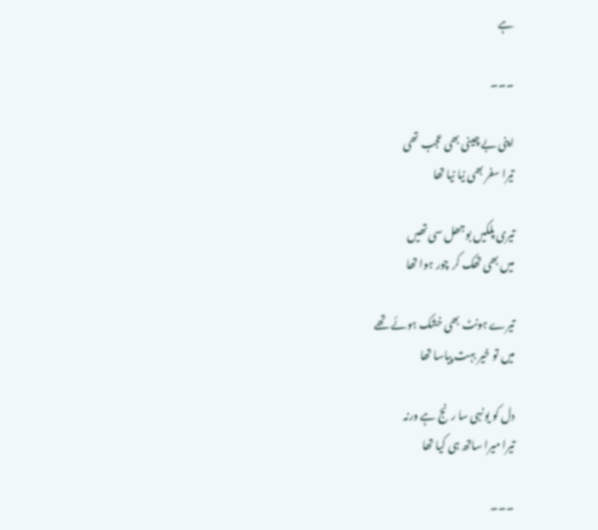ہے

۔۔۔

اپنی بے چینی بھی عجب تھی
تیرا سفر بھی نیا نیا تھا

تیری پلکیں بوجھل سی تھیں
میں بھی تھک کر چور ہوا تھا

تیرے ہونٹ بھی خشک ہوئے تھے
میں تو خیر بہت پیاسا تھا

دل کو یونہی سا رنج ہے ورنہ
تیرا میرا ساتھ ہی کیا تھا

۔۔۔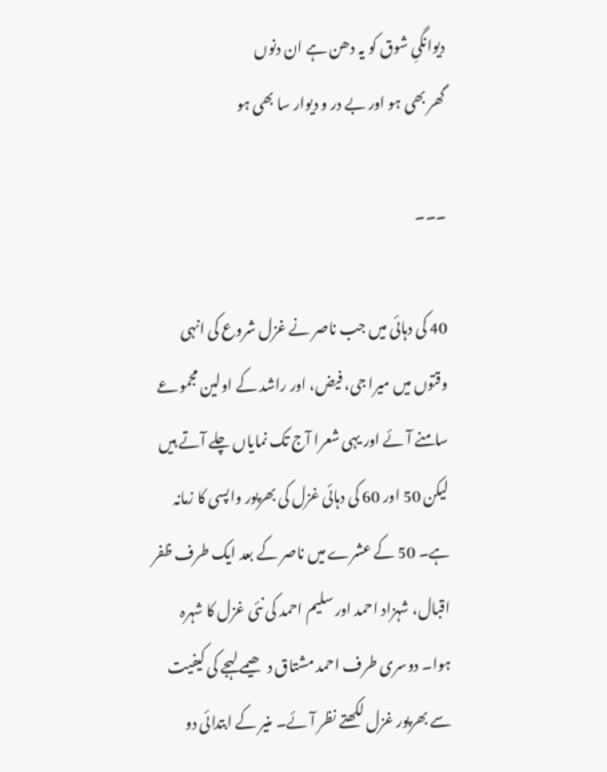دیوانگیِ شوق کو یہ دھن ہے ان دنوں
گھر بھی ہو اور بے در و دیوار سا بھی ہو

۔۔۔

40 کی دہائی میں جب ناصر نے غزل شروع کی انہی وقتوں میں میرا جی، فیض، اور راشد کے اولین مجموعے سامنے آئے اور یہی شعرا آج تک نمایاں چلے آتے ہیں لیکن 50 اور 60 کی دہائی غزل کی بھرپور واپسی کا زمانہ ہے۔ 50 کے عشرے میں ناصر کے بعد ایک طرف ظفر اقبال، شہزاد احمد اور سلیم احمد کی نئی غزل کا شہرہ ہوا۔ دوسری طرف احمد مشتاق دھیمے لہجے کی کیفیت سے بھرپور غزل لکھتے نظر آئے۔ منیر کے ابتدائی دو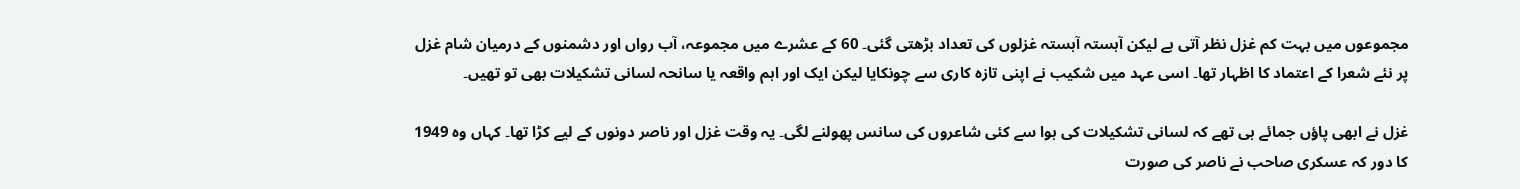مجموعوں میں بہت کم غزل نظر آتی ہے لیکن آہستہ آہستہ غزلوں کی تعداد بڑھتی گئی۔ 60 کے عشرے میں مجموعہ، آب رواں اور دشمنوں کے درمیان شام غزل پر نئے شعرا کے اعتماد کا اظہار تھا۔ اسی عہد میں شکیب نے اپنی تازہ کاری سے چونکایا لیکن ایک اور اہم واقعہ یا سانحہ لسانی تشکیلات بھی تو تھیں۔

غزل نے ابھی پاؤں جمائے ہی تھے کہ لسانی تشکیلات کی ہوا سے کئی شاعروں کی سانس پھولنے لگی۔ یہ وقت غزل اور ناصر دونوں کے لیے کڑا تھا۔ کہاں وہ 1949 کا دور کہ عسکری صاحب نے ناصر کی صورت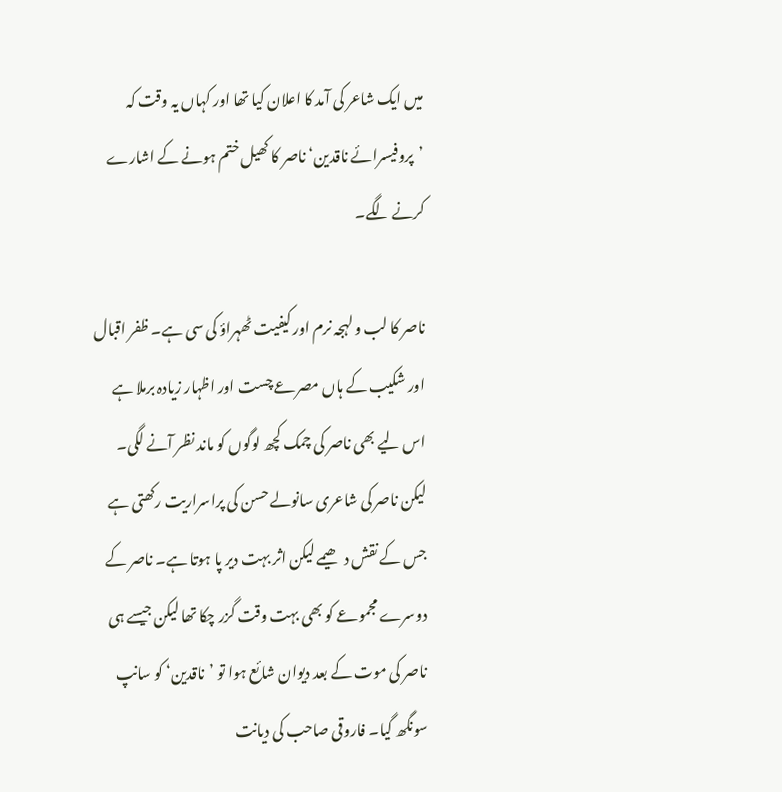میں ایک شاعر کی آمد کا اعلان کیا تھا اور کہاں یہ وقت کہ ’پروفیسرائے ناقدین‘ ناصر کا کھیل ختم ہونے کے اشارے کرنے لگے۔

ناصر کا لب و لہجہ نرم اور کیفیت ٹھہراؤ کی سی ہے۔ ظفر اقبال اور شکیب کے ہاں مصرعے چست اور اظہار زیادہ برملا ہے اس لیے بھی ناصر کی چمک کچھ لوگوں کو ماند نظر آنے لگی۔ لیکن ناصر کی شاعری سانولے حسن کی پراسراریت رکھتی ہے جس کے نقش دھیمے لیکن اثر بہت دیر پا ہوتا ہے۔ ناصر کے دوسرے مجموعے کو بھی بہت وقت گزر چکا تھا لیکن جیسے ہی ناصر کی موت کے بعد دیوان شائع ہوا تو ’ناقدین‘ کو سانپ سونگھ گیا۔ فاروقی صاحب کی دیانت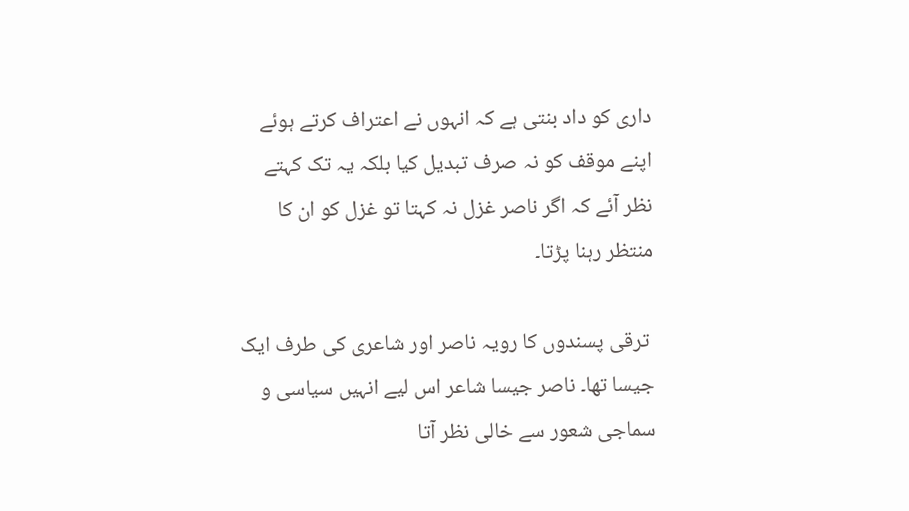داری کو داد بنتی ہے کہ انہوں نے اعتراف کرتے ہوئے اپنے موقف کو نہ صرف تبدیل کیا بلکہ یہ تک کہتے نظر آئے کہ اگر ناصر غزل نہ کہتا تو غزل کو ان کا منتظر رہنا پڑتا۔

 ترقی پسندوں کا رویہ ناصر اور شاعری کی طرف ایک جیسا تھا۔ ناصر جیسا شاعر اس لیے انہیں سیاسی و سماجی شعور سے خالی نظر آتا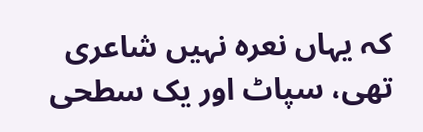کہ یہاں نعرہ نہیں شاعری تھی، سپاٹ اور یک سطحی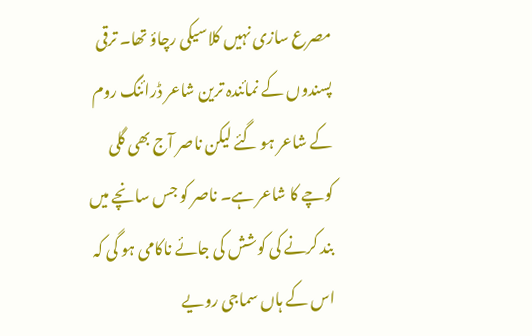مصرع سازی نہیں کلاسیکی رچاؤ تھا۔ ترقی پسندوں کے نمائندہ ترین شاعر ڈرائنگ روم کے شاعر ہو گئے لیکن ناصر آج بھی گلی کوچے کا شاعر ہے۔ ناصر کو جس سانچے میں بند کرنے کی کوشش کی جائے ناکامی ہو گی کہ اس کے ہاں سماجی رویے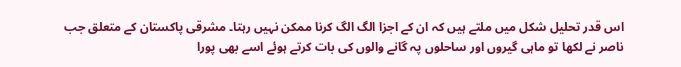اس قدر تحلیل شکل میں ملتے ہیں کہ ان کے اجزا الگ الگ کرنا ممکن نہیں رہتا۔ مشرقی پاکستان کے متعلق جب ناصر نے لکھا تو ماہی گیروں اور ساحلوں پہ گانے والوں کی بات کرتے ہوئے اسے بھی پورا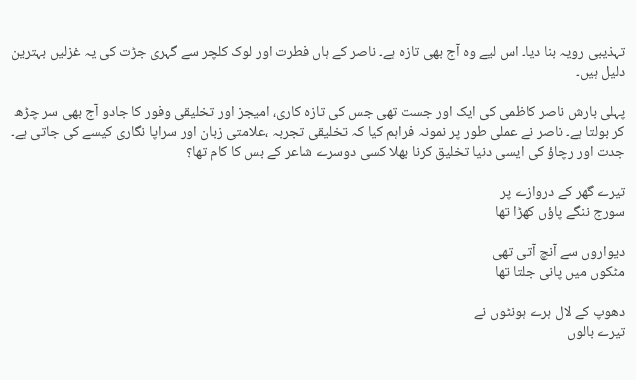تہذیبی رویہ بنا دیا۔ اس لیے وہ آج بھی تازہ ہے۔ ناصر کے ہاں فطرت اور لوک کلچر سے گہری جڑت کی یہ غزلیں بہترین دلیل ہیں۔

پہلی بارش ناصر کاظمی کی ایک اور جست تھی جس کی تازہ کاری، امیجز اور تخلیقی وفور کا جادو آج بھی سر چڑھ کر بولتا ہے۔ ناصر نے عملی طور پر نمونہ فراہم کیا کہ تخلیقی تجربہ ،علامتی زبان اور سراپا نگاری کیسے کی جاتی ہے۔ جدت اور رچاؤ کی ایسی دنیا تخلیق کرنا بھلا کسی دوسرے شاعر کے بس کا کام تھا؟

تیرے گھر کے دروازے پر
سورج ننگے پاؤں کھڑا تھا

دیواروں سے آنچ آتی تھی
مٹکوں میں پانی جلتا تھا

دھوپ کے لال ہرے ہونٹوں نے
تیرے بالوں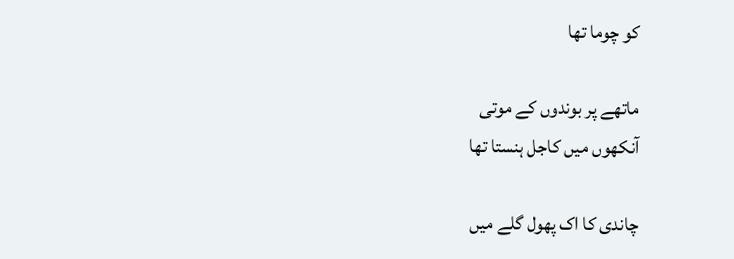کو چوما تھا

ماتھے پر بوندوں کے موتی
آنکھوں میں کاجل ہنستا تھا

چاندی کا اک پھول گلے میں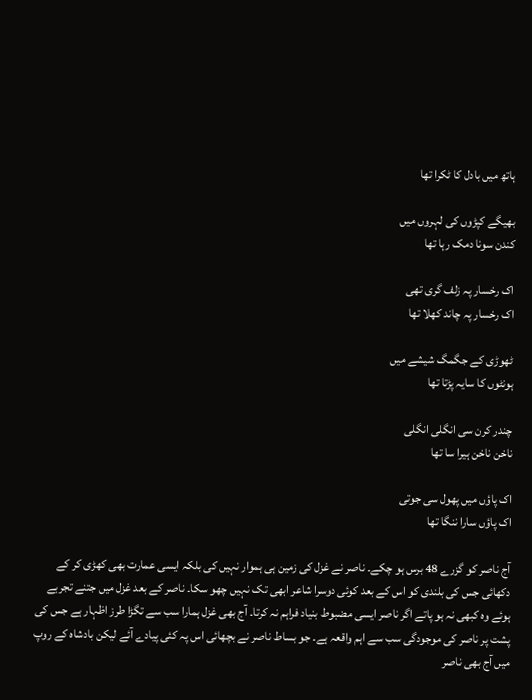ہاتھ میں بادل کا ٹکرا تھا

بھیگے کپڑوں کی لہروں میں
کندن سونا دمک رہا تھا

اک رخسار پہ زلف گری تھی
اک رخسار پہ چاند کھلا تھا

ٹھوڑی کے جگمگ شیشے میں
ہونٹوں کا سایہ پڑتا تھا

چندر کرن سی انگلی انگلی
ناخن ناخن ہیرا سا تھا

اک پاؤں میں پھول سی جوتی
اک پاؤں سارا ننگا تھا

آج ناصر کو گزرے 48 برس ہو چکے۔ ناصر نے غزل کی زمین ہی ہموار نہیں کی بلکہ ایسی عمارت بھی کھڑی کر کے دکھائی جس کی بلندی کو اس کے بعد کوئی دوسرا شاعر ابھی تک نہیں چھو سکا۔ ناصر کے بعد غزل میں جتنے تجربے ہوئے وہ کبھی نہ ہو پاتے اگر ناصر ایسی مضبوط بنیاد فراہم نہ کرتا۔ آج بھی غزل ہمارا سب سے تگڑا طرز اظہار ہے جس کی پشت پر ناصر کی موجودگی سب سے اہم واقعہ ہے۔ جو بساط ناصر نے بچھائی اس پہ کئی پیادے آئے لیکن بادشاہ کے روپ میں آج بھی ناصر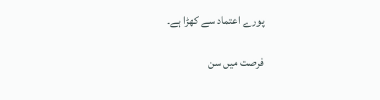پورے اعتماد سے کھڑا ہے۔

فرصت میں سن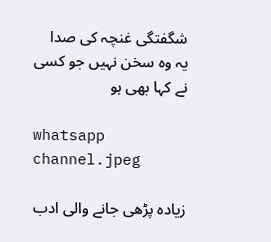شگفتگی غنچہ کی صدا
یہ وہ سخن نہیں جو کسی نے کہا بھی ہو

whatsapp channel.jpeg

زیادہ پڑھی جانے والی ادب